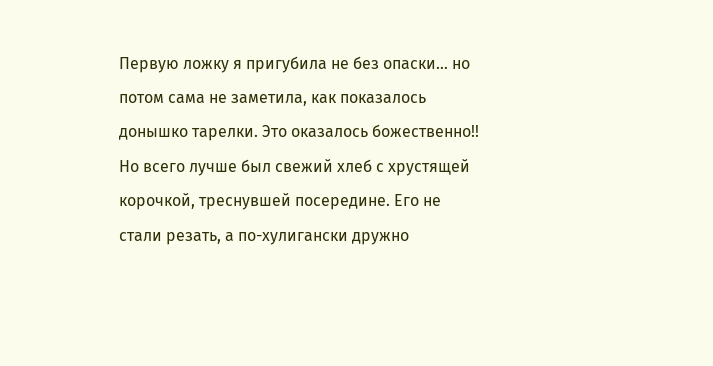Первую ложку я пригубила не без опаски… но потом сама не заметила, как показалось донышко тарелки. Это оказалось божественно!! Но всего лучше был свежий хлеб с хрустящей корочкой, треснувшей посередине. Его не стали резать, а по-хулигански дружно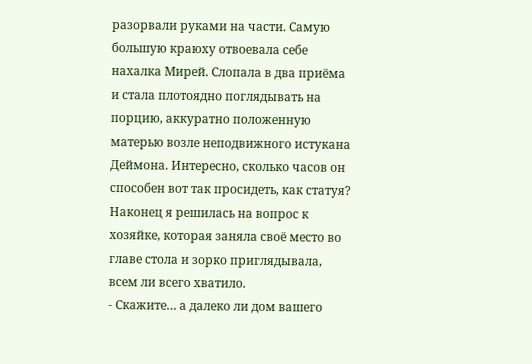разорвали руками на части. Самую большую краюху отвоевала себе нахалка Мирей. Слопала в два приёма и стала плотоядно поглядывать на порцию, аккуратно положенную матерью возле неподвижного истукана Деймона. Интересно, сколько часов он способен вот так просидеть, как статуя?
Наконец я решилась на вопрос к хозяйке, которая заняла своё место во главе стола и зорко приглядывала, всем ли всего хватило.
- Скажите… а далеко ли дом вашего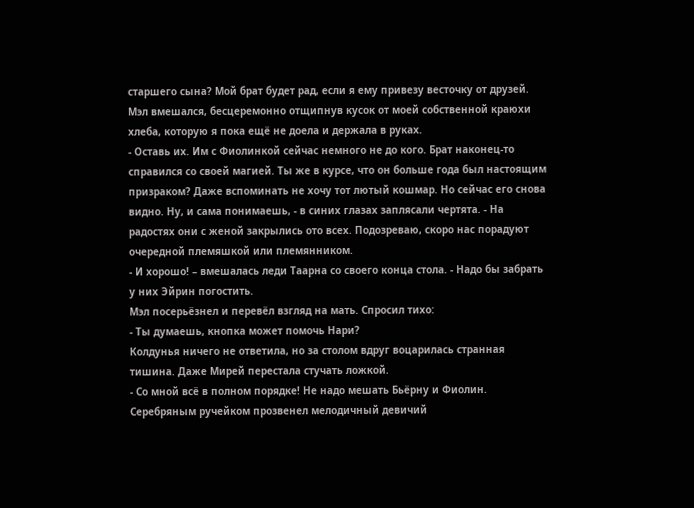старшего сына? Мой брат будет рад, если я ему привезу весточку от друзей.
Мэл вмешался, бесцеремонно отщипнув кусок от моей собственной краюхи хлеба, которую я пока ещё не доела и держала в руках.
- Оставь их. Им с Фиолинкой сейчас немного не до кого. Брат наконец-то справился со своей магией. Ты же в курсе, что он больше года был настоящим призраком? Даже вспоминать не хочу тот лютый кошмар. Но сейчас его снова видно. Ну, и сама понимаешь, - в синих глазах заплясали чертята. - На радостях они с женой закрылись ото всех. Подозреваю, скоро нас порадуют очередной племяшкой или племянником.
- И хорошо! – вмешалась леди Таарна со своего конца стола. - Надо бы забрать у них Эйрин погостить.
Мэл посерьёзнел и перевёл взгляд на мать. Спросил тихо:
- Ты думаешь, кнопка может помочь Нари?
Колдунья ничего не ответила, но за столом вдруг воцарилась странная тишина. Даже Мирей перестала стучать ложкой.
- Со мной всё в полном порядке! Не надо мешать Бьёрну и Фиолин.
Серебряным ручейком прозвенел мелодичный девичий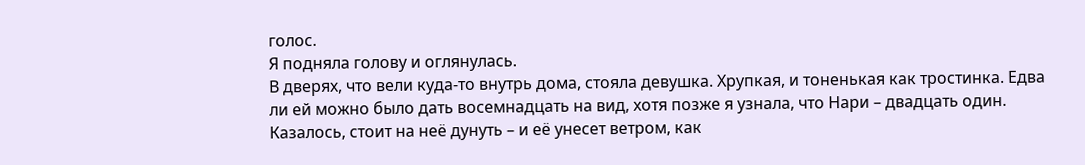голос.
Я подняла голову и оглянулась.
В дверях, что вели куда-то внутрь дома, стояла девушка. Хрупкая, и тоненькая как тростинка. Едва ли ей можно было дать восемнадцать на вид, хотя позже я узнала, что Нари – двадцать один. Казалось, стоит на неё дунуть – и её унесет ветром, как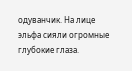одуванчик. На лице эльфа сияли огромные глубокие глаза.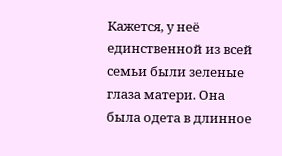Кажется, у неё единственной из всей семьи были зеленые глаза матери. Она была одета в длинное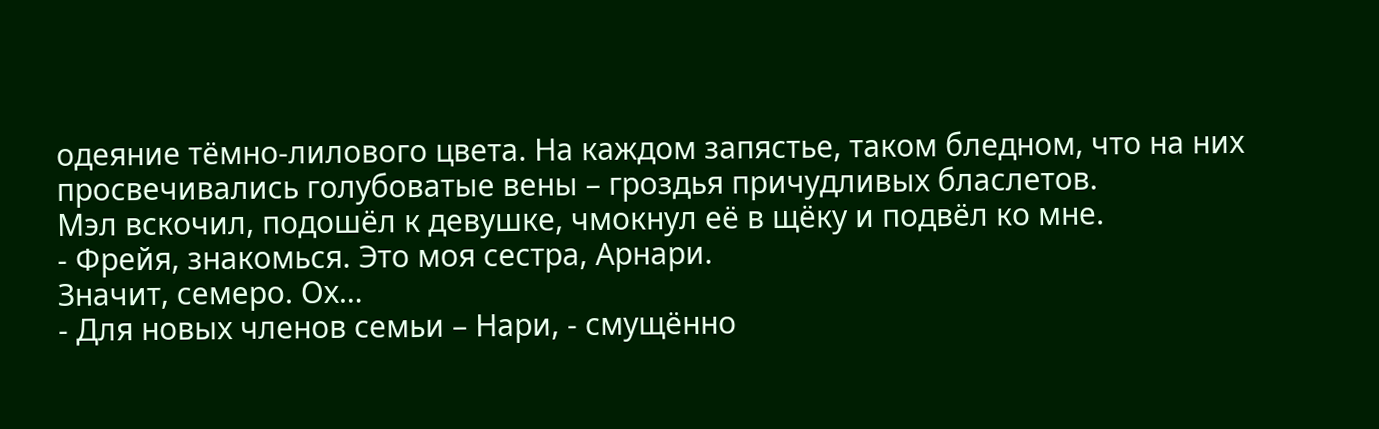одеяние тёмно-лилового цвета. На каждом запястье, таком бледном, что на них просвечивались голубоватые вены – гроздья причудливых бласлетов.
Мэл вскочил, подошёл к девушке, чмокнул её в щёку и подвёл ко мне.
- Фрейя, знакомься. Это моя сестра, Арнари.
Значит, семеро. Ох…
- Для новых членов семьи – Нари, - смущённо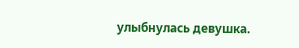улыбнулась девушка.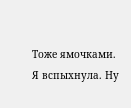Тоже ямочками.
Я вспыхнула. Ну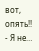вот, опять!!
- Я не…